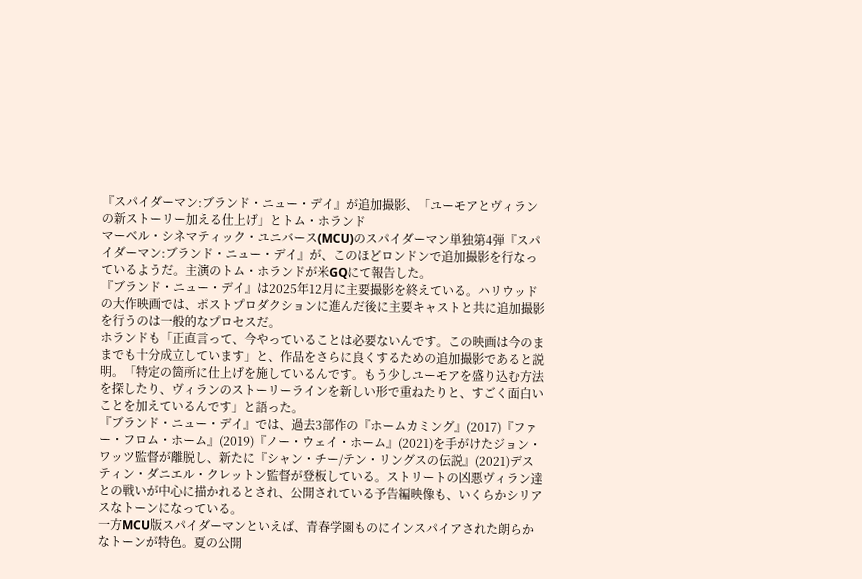『スパイダーマン:ブランド・ニュー・デイ』が追加撮影、「ユーモアとヴィランの新ストーリー加える仕上げ」とトム・ホランド
マーベル・シネマティック・ユニバース(MCU)のスパイダーマン単独第4弾『スパイダーマン:ブランド・ニュー・デイ』が、このほどロンドンで追加撮影を行なっているようだ。主演のトム・ホランドが米GQにて報告した。
『ブランド・ニュー・デイ』は2025年12月に主要撮影を終えている。ハリウッドの大作映画では、ポストプロダクションに進んだ後に主要キャストと共に追加撮影を行うのは一般的なプロセスだ。
ホランドも「正直言って、今やっていることは必要ないんです。この映画は今のままでも十分成立しています」と、作品をさらに良くするための追加撮影であると説明。「特定の箇所に仕上げを施しているんです。もう少しユーモアを盛り込む方法を探したり、ヴィランのストーリーラインを新しい形で重ねたりと、すごく面白いことを加えているんです」と語った。
『ブランド・ニュー・デイ』では、過去3部作の『ホームカミング』(2017)『ファー・フロム・ホーム』(2019)『ノー・ウェイ・ホーム』(2021)を手がけたジョン・ワッツ監督が離脱し、新たに『シャン・チー/テン・リングスの伝説』(2021)デスティン・ダニエル・クレットン監督が登板している。ストリートの凶悪ヴィラン達との戦いが中心に描かれるとされ、公開されている予告編映像も、いくらかシリアスなトーンになっている。
一方MCU版スパイダーマンといえば、青春学園ものにインスパイアされた朗らかなトーンが特色。夏の公開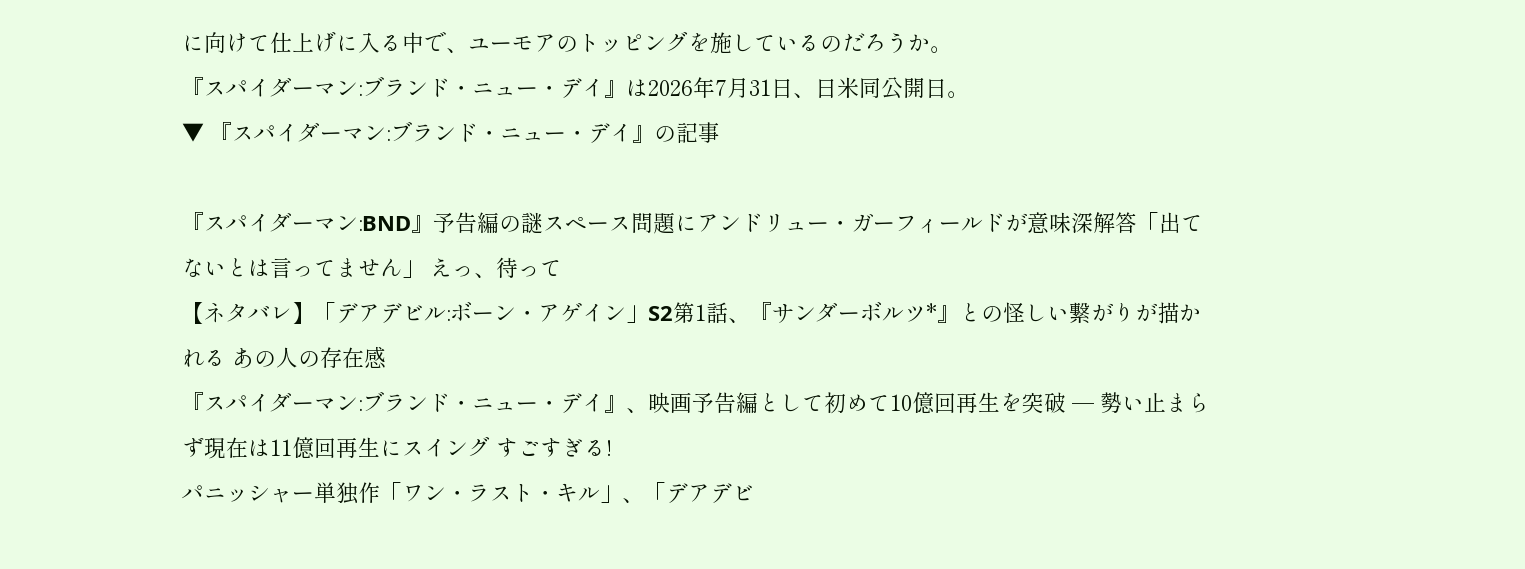に向けて仕上げに入る中で、ユーモアのトッピングを施しているのだろうか。
『スパイダーマン:ブランド・ニュー・デイ』は2026年7月31日、日米同公開日。
▼ 『スパイダーマン:ブランド・ニュー・デイ』の記事

『スパイダーマン:BND』予告編の謎スペース問題にアンドリュー・ガーフィールドが意味深解答「出てないとは言ってません」 えっ、待って
【ネタバレ】「デアデビル:ボーン・アゲイン」S2第1話、『サンダーボルツ*』との怪しい繋がりが描かれる あの人の存在感
『スパイダーマン:ブランド・ニュー・デイ』、映画予告編として初めて10億回再生を突破 ─ 勢い止まらず現在は11億回再生にスイング すごすぎる!
パニッシャー単独作「ワン・ラスト・キル」、「デアデビ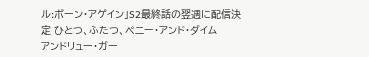ル:ボーン・アゲイン」S2最終話の翌週に配信決定 ひとつ、ふたつ、ペニー・アンド・ダイム
アンドリュー・ガー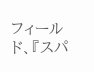フィールド、『スパ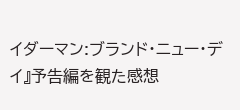イダーマン:ブランド・ニュー・デイ』予告編を観た感想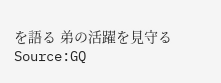を語る 弟の活躍を見守る
Source:GQ